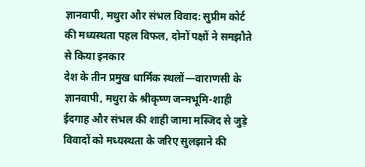ज्ञानवापी, मथुरा और संभल विवाद: सुप्रीम कोर्ट की मध्यस्थता पहल विफल, दोनों पक्षों ने समझौते से किया इनकार
देश के तीन प्रमुख धार्मिक स्थलों—वाराणसी के ज्ञानवापी, मथुरा के श्रीकृष्ण जन्मभूमि-शाही ईदगाह और संभल की शाही जामा मस्जिद से जुड़े विवादों को मध्यस्थता के जरिए सुलझाने की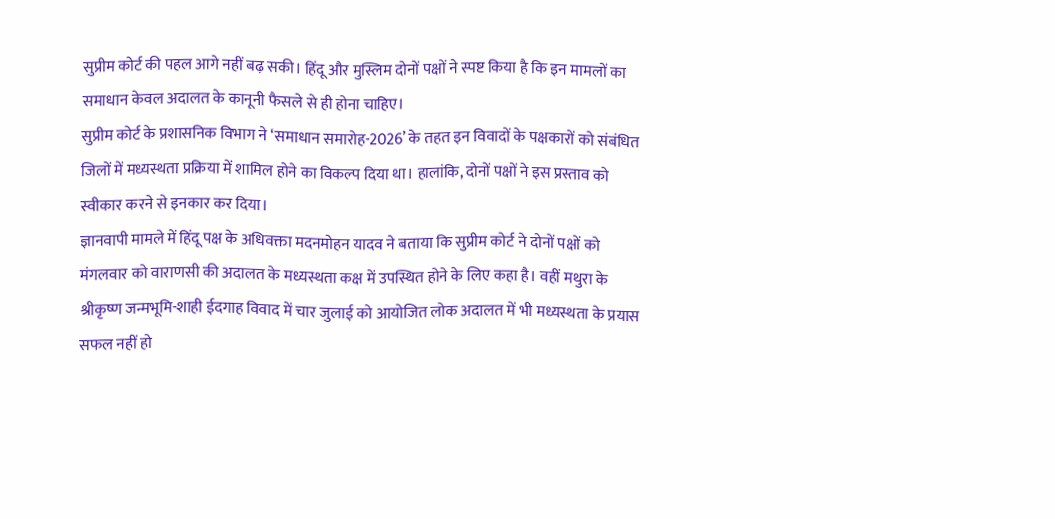सुप्रीम कोर्ट की पहल आगे नहीं बढ़ सकी। हिंदू और मुस्लिम दोनों पक्षों ने स्पष्ट किया है कि इन मामलों का समाधान केवल अदालत के कानूनी फैसले से ही होना चाहिए।
सुप्रीम कोर्ट के प्रशासनिक विभाग ने ‘समाधान समारोह-2026’ के तहत इन विवादों के पक्षकारों को संबंधित जिलों में मध्यस्थता प्रक्रिया में शामिल होने का विकल्प दिया था। हालांकि, दोनों पक्षों ने इस प्रस्ताव को स्वीकार करने से इनकार कर दिया।
ज्ञानवापी मामले में हिंदू पक्ष के अधिवक्ता मदनमोहन यादव ने बताया कि सुप्रीम कोर्ट ने दोनों पक्षों को मंगलवार को वाराणसी की अदालत के मध्यस्थता कक्ष में उपस्थित होने के लिए कहा है। वहीं मथुरा के श्रीकृष्ण जन्मभूमि-शाही ईदगाह विवाद में चार जुलाई को आयोजित लोक अदालत में भी मध्यस्थता के प्रयास सफल नहीं हो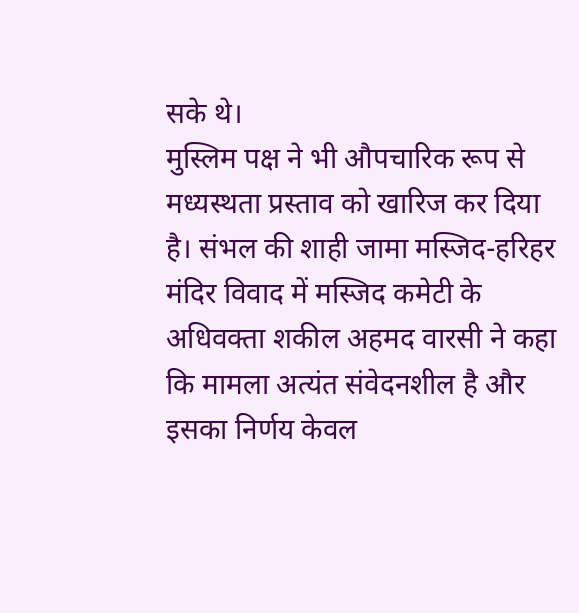सके थे।
मुस्लिम पक्ष ने भी औपचारिक रूप से मध्यस्थता प्रस्ताव को खारिज कर दिया है। संभल की शाही जामा मस्जिद-हरिहर मंदिर विवाद में मस्जिद कमेटी के अधिवक्ता शकील अहमद वारसी ने कहा कि मामला अत्यंत संवेदनशील है और इसका निर्णय केवल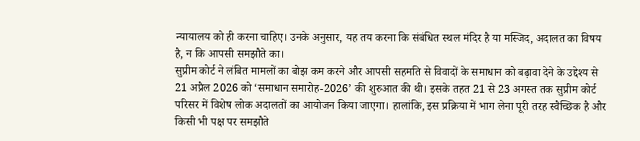न्यायालय को ही करना चाहिए। उनके अनुसार, यह तय करना कि संबंधित स्थल मंदिर है या मस्जिद, अदालत का विषय है, न कि आपसी समझौते का।
सुप्रीम कोर्ट ने लंबित मामलों का बोझ कम करने और आपसी सहमति से विवादों के समाधान को बढ़ावा देने के उद्देश्य से 21 अप्रैल 2026 को ‘समाधान समारोह-2026’ की शुरुआत की थी। इसके तहत 21 से 23 अगस्त तक सुप्रीम कोर्ट परिसर में विशेष लोक अदालतों का आयोजन किया जाएगा। हालांकि, इस प्रक्रिया में भाग लेना पूरी तरह स्वैच्छिक है और किसी भी पक्ष पर समझौते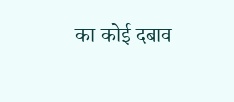का कोई दबाव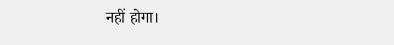नहीं होगा।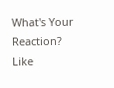What's Your Reaction?
Like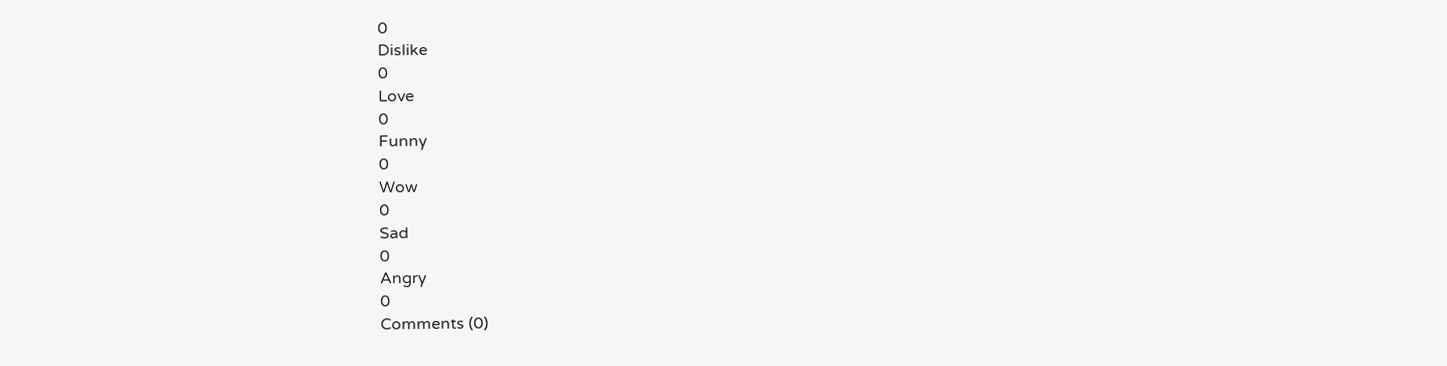0
Dislike
0
Love
0
Funny
0
Wow
0
Sad
0
Angry
0
Comments (0)